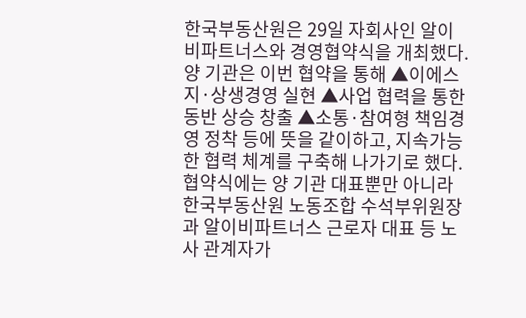한국부동산원은 29일 자회사인 알이비파트너스와 경영협약식을 개최했다.양 기관은 이번 협약을 통해 ▲이에스지·상생경영 실현 ▲사업 협력을 통한 동반 상승 창출 ▲소통·참여형 책임경영 정착 등에 뜻을 같이하고, 지속가능한 협력 체계를 구축해 나가기로 했다.협약식에는 양 기관 대표뿐만 아니라 한국부동산원 노동조합 수석부위원장과 알이비파트너스 근로자 대표 등 노사 관계자가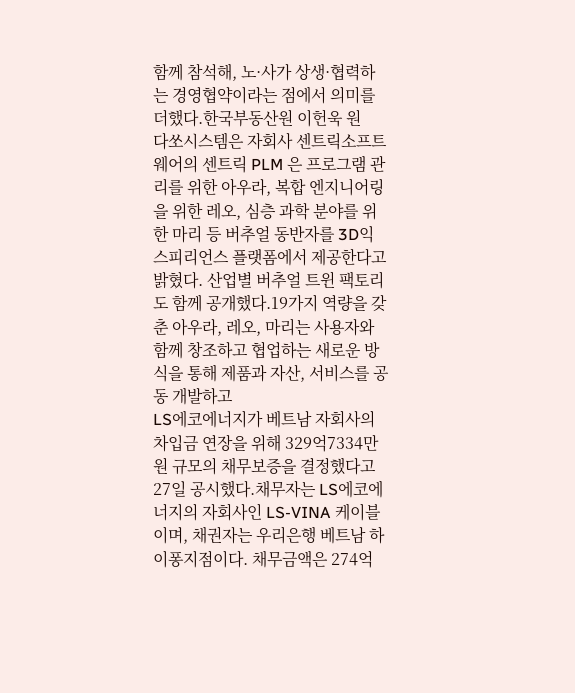함께 참석해, 노·사가 상생·협력하는 경영협약이라는 점에서 의미를 더했다.한국부동산원 이헌욱 원
다쏘시스템은 자회사 센트릭소프트웨어의 센트릭 PLM 은 프로그램 관리를 위한 아우라, 복합 엔지니어링을 위한 레오, 심층 과학 분야를 위한 마리 등 버추얼 동반자를 3D익스피리언스 플랫폼에서 제공한다고 밝혔다. 산업별 버추얼 트윈 팩토리도 함께 공개했다.19가지 역량을 갖춘 아우라, 레오, 마리는 사용자와 함께 창조하고 협업하는 새로운 방식을 통해 제품과 자산, 서비스를 공동 개발하고
LS에코에너지가 베트남 자회사의 차입금 연장을 위해 329억7334만원 규모의 채무보증을 결정했다고 27일 공시했다.채무자는 LS에코에너지의 자회사인 LS-VINA 케이블이며, 채권자는 우리은행 베트남 하이퐁지점이다. 채무금액은 274억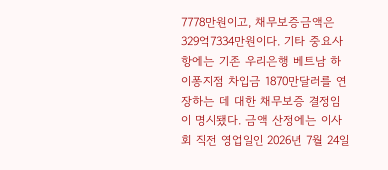7778만원이고, 채무보증금액은 329억7334만원이다. 기타 중요사항에는 기존 우리은행 베트남 하이퐁지점 차입금 1870만달러를 연장하는 데 대한 채무보증 결정임이 명시됐다. 금액 산정에는 이사회 직전 영업일인 2026년 7월 24일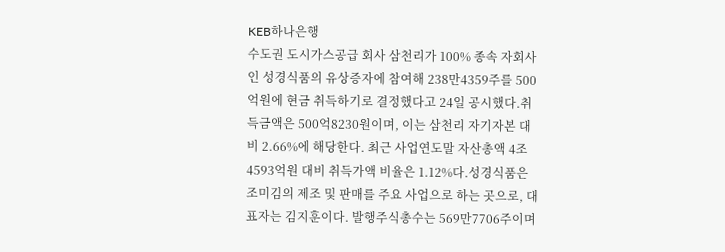KEB하나은행
수도권 도시가스공급 회사 삼천리가 100% 종속 자회사인 성경식품의 유상증자에 참여해 238만4359주를 500억원에 현금 취득하기로 결정했다고 24일 공시했다.취득금액은 500억8230원이며, 이는 삼천리 자기자본 대비 2.66%에 해당한다. 최근 사업연도말 자산총액 4조4593억원 대비 취득가액 비율은 1.12%다.성경식품은 조미김의 제조 및 판매를 주요 사업으로 하는 곳으로, 대표자는 김지훈이다. 발행주식총수는 569만7706주이며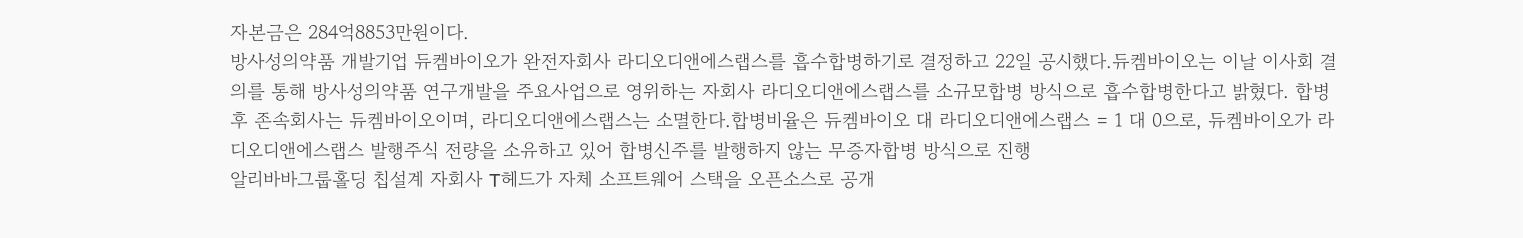자본금은 284억8853만원이다.
방사성의약품 개발기업 듀켐바이오가 완전자회사 라디오디앤에스랩스를 흡수합병하기로 결정하고 22일 공시했다.듀켐바이오는 이날 이사회 결의를 통해 방사성의약품 연구개발을 주요사업으로 영위하는 자회사 라디오디앤에스랩스를 소규모합병 방식으로 흡수합병한다고 밝혔다. 합병 후 존속회사는 듀켐바이오이며, 라디오디앤에스랩스는 소멸한다.합병비율은 듀켐바이오 대 라디오디앤에스랩스 = 1 대 0으로, 듀켐바이오가 라디오디앤에스랩스 발행주식 전량을 소유하고 있어 합병신주를 발행하지 않는 무증자합병 방식으로 진행
알리바바그룹홀딩 칩설계 자회사 T헤드가 자체 소프트웨어 스택을 오픈소스로 공개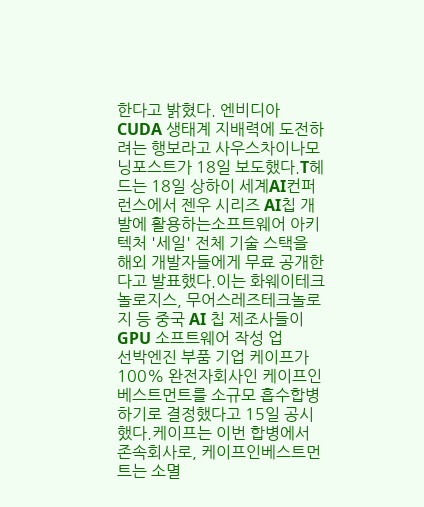한다고 밝혔다. 엔비디아 CUDA 생태계 지배력에 도전하려는 행보라고 사우스차이나모닝포스트가 18일 보도했다.T헤드는 18일 상하이 세계AI컨퍼런스에서 젠우 시리즈 AI칩 개발에 활용하는소프트웨어 아키텍처 '세일' 전체 기술 스택을 해외 개발자들에게 무료 공개한다고 발표했다.이는 화웨이테크놀로지스, 무어스레즈테크놀로지 등 중국 AI 칩 제조사들이 GPU 소프트웨어 작성 업
선박엔진 부품 기업 케이프가 100% 완전자회사인 케이프인베스트먼트를 소규모 흡수합병하기로 결정했다고 15일 공시했다.케이프는 이번 합병에서 존속회사로, 케이프인베스트먼트는 소멸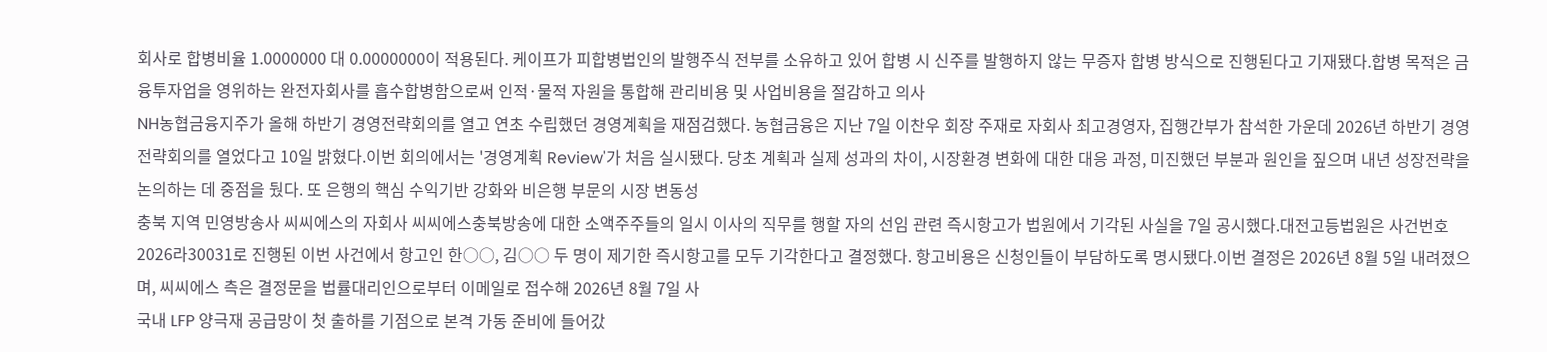회사로 합병비율 1.0000000 대 0.0000000이 적용된다. 케이프가 피합병법인의 발행주식 전부를 소유하고 있어 합병 시 신주를 발행하지 않는 무증자 합병 방식으로 진행된다고 기재됐다.합병 목적은 금융투자업을 영위하는 완전자회사를 흡수합병함으로써 인적·물적 자원을 통합해 관리비용 및 사업비용을 절감하고 의사
NH농협금융지주가 올해 하반기 경영전략회의를 열고 연초 수립했던 경영계획을 재점검했다. 농협금융은 지난 7일 이찬우 회장 주재로 자회사 최고경영자, 집행간부가 참석한 가운데 2026년 하반기 경영전략회의를 열었다고 10일 밝혔다.이번 회의에서는 '경영계획 Review'가 처음 실시됐다. 당초 계획과 실제 성과의 차이, 시장환경 변화에 대한 대응 과정, 미진했던 부분과 원인을 짚으며 내년 성장전략을 논의하는 데 중점을 뒀다. 또 은행의 핵심 수익기반 강화와 비은행 부문의 시장 변동성
충북 지역 민영방송사 씨씨에스의 자회사 씨씨에스충북방송에 대한 소액주주들의 일시 이사의 직무를 행할 자의 선임 관련 즉시항고가 법원에서 기각된 사실을 7일 공시했다.대전고등법원은 사건번호 2026라30031로 진행된 이번 사건에서 항고인 한○○, 김○○ 두 명이 제기한 즉시항고를 모두 기각한다고 결정했다. 항고비용은 신청인들이 부담하도록 명시됐다.이번 결정은 2026년 8월 5일 내려졌으며, 씨씨에스 측은 결정문을 법률대리인으로부터 이메일로 접수해 2026년 8월 7일 사
국내 LFP 양극재 공급망이 첫 출하를 기점으로 본격 가동 준비에 들어갔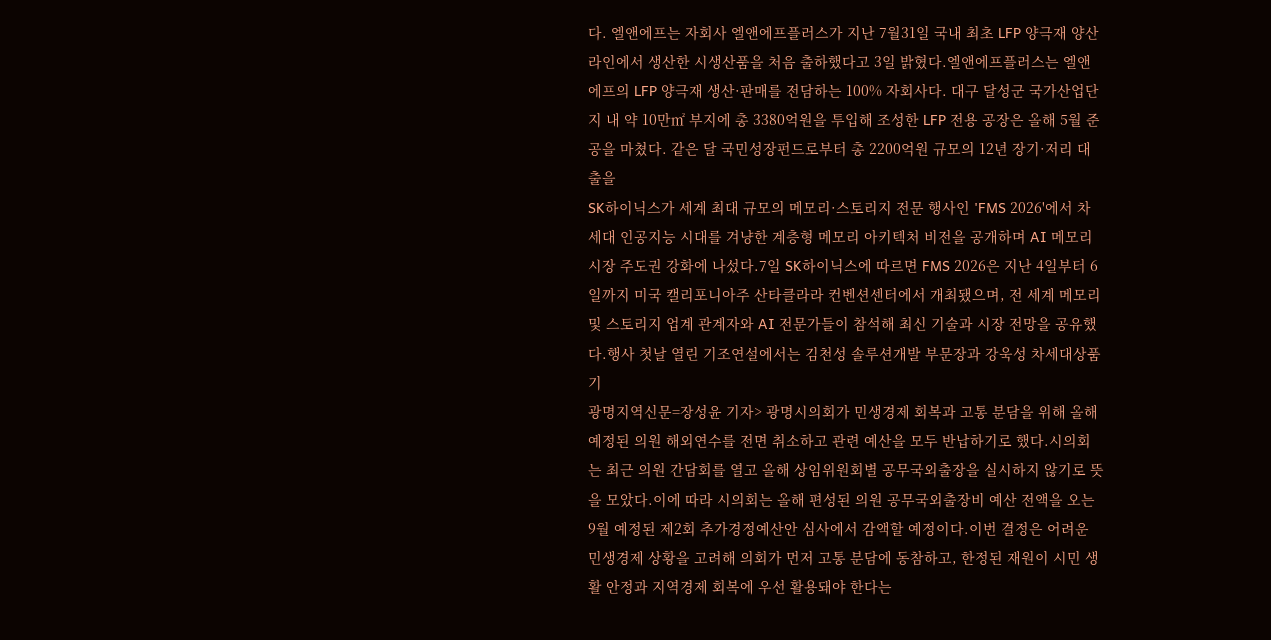다. 엘앤에프는 자회사 엘앤에프플러스가 지난 7월31일 국내 최초 LFP 양극재 양산라인에서 생산한 시생산품을 처음 출하했다고 3일 밝혔다.엘앤에프플러스는 엘앤에프의 LFP 양극재 생산·판매를 전담하는 100% 자회사다. 대구 달성군 국가산업단지 내 약 10만㎡ 부지에 총 3380억원을 투입해 조성한 LFP 전용 공장은 올해 5월 준공을 마쳤다. 같은 달 국민성장펀드로부터 총 2200억원 규모의 12년 장기·저리 대출을
SK하이닉스가 세계 최대 규모의 메모리·스토리지 전문 행사인 'FMS 2026'에서 차세대 인공지능 시대를 겨냥한 계층형 메모리 아키텍처 비전을 공개하며 AI 메모리 시장 주도권 강화에 나섰다.7일 SK하이닉스에 따르면 FMS 2026은 지난 4일부터 6일까지 미국 캘리포니아주 산타클라라 컨벤션센터에서 개최됐으며, 전 세계 메모리 및 스토리지 업계 관계자와 AI 전문가들이 참석해 최신 기술과 시장 전망을 공유했다.행사 첫날 열린 기조연설에서는 김천성 솔루션개발 부문장과 강욱성 차세대상품기
광명지역신문=장성윤 기자> 광명시의회가 민생경제 회복과 고통 분담을 위해 올해 예정된 의원 해외연수를 전면 취소하고 관련 예산을 모두 반납하기로 했다.시의회는 최근 의원 간담회를 열고 올해 상임위원회별 공무국외출장을 실시하지 않기로 뜻을 모았다.이에 따라 시의회는 올해 편성된 의원 공무국외출장비 예산 전액을 오는 9월 예정된 제2회 추가경정예산안 심사에서 감액할 예정이다.이번 결정은 어려운 민생경제 상황을 고려해 의회가 먼저 고통 분담에 동참하고, 한정된 재원이 시민 생활 안정과 지역경제 회복에 우선 활용돼야 한다는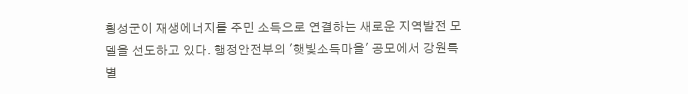횡성군이 재생에너지를 주민 소득으로 연결하는 새로운 지역발전 모델을 선도하고 있다. 행정안전부의 '햇빛소득마을' 공모에서 강원특별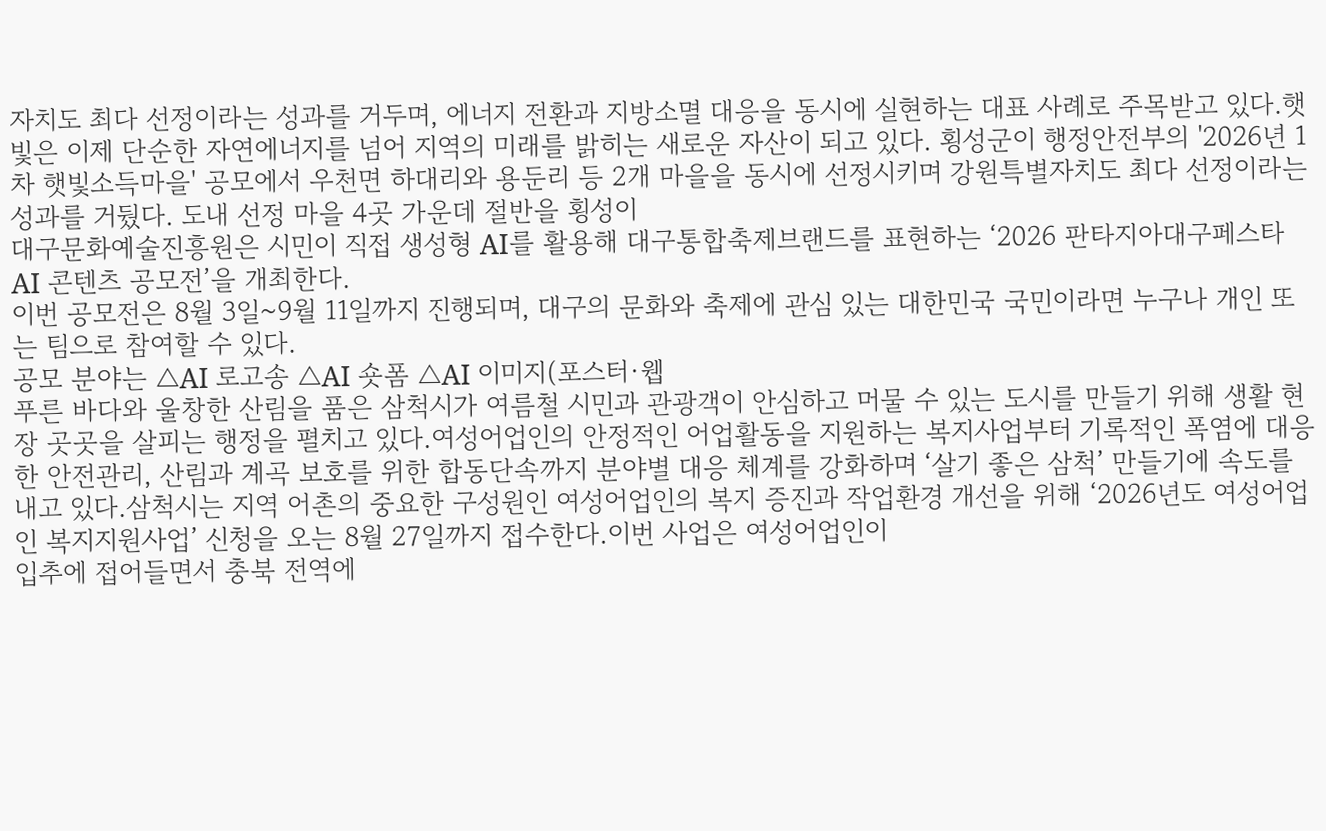자치도 최다 선정이라는 성과를 거두며, 에너지 전환과 지방소멸 대응을 동시에 실현하는 대표 사례로 주목받고 있다.햇빛은 이제 단순한 자연에너지를 넘어 지역의 미래를 밝히는 새로운 자산이 되고 있다. 횡성군이 행정안전부의 '2026년 1차 햇빛소득마을' 공모에서 우천면 하대리와 용둔리 등 2개 마을을 동시에 선정시키며 강원특별자치도 최다 선정이라는 성과를 거뒀다. 도내 선정 마을 4곳 가운데 절반을 횡성이
대구문화예술진흥원은 시민이 직접 생성형 AI를 활용해 대구통합축제브랜드를 표현하는 ‘2026 판타지아대구페스타 AI 콘텐츠 공모전’을 개최한다.
이번 공모전은 8월 3일~9월 11일까지 진행되며, 대구의 문화와 축제에 관심 있는 대한민국 국민이라면 누구나 개인 또는 팀으로 참여할 수 있다.
공모 분야는 △AI 로고송 △AI 숏폼 △AI 이미지(포스터·웹
푸른 바다와 울창한 산림을 품은 삼척시가 여름철 시민과 관광객이 안심하고 머물 수 있는 도시를 만들기 위해 생활 현장 곳곳을 살피는 행정을 펼치고 있다.여성어업인의 안정적인 어업활동을 지원하는 복지사업부터 기록적인 폭염에 대응한 안전관리, 산림과 계곡 보호를 위한 합동단속까지 분야별 대응 체계를 강화하며 ‘살기 좋은 삼척’ 만들기에 속도를 내고 있다.삼척시는 지역 어촌의 중요한 구성원인 여성어업인의 복지 증진과 작업환경 개선을 위해 ‘2026년도 여성어업인 복지지원사업’ 신청을 오는 8월 27일까지 접수한다.이번 사업은 여성어업인이
입추에 접어들면서 충북 전역에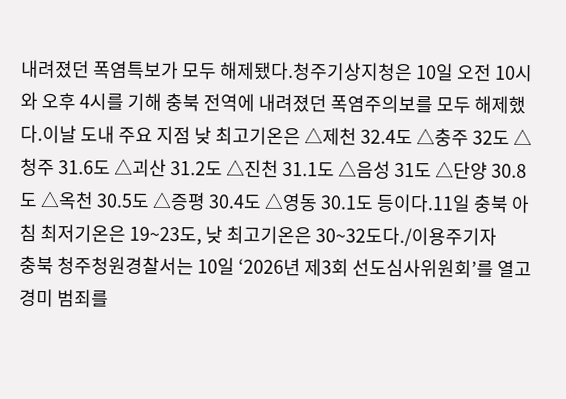내려졌던 폭염특보가 모두 해제됐다.청주기상지청은 10일 오전 10시와 오후 4시를 기해 충북 전역에 내려졌던 폭염주의보를 모두 해제했다.이날 도내 주요 지점 낮 최고기온은 △제천 32.4도 △충주 32도 △청주 31.6도 △괴산 31.2도 △진천 31.1도 △음성 31도 △단양 30.8도 △옥천 30.5도 △증평 30.4도 △영동 30.1도 등이다.11일 충북 아침 최저기온은 19~23도, 낮 최고기온은 30~32도다./이용주기자
충북 청주청원경찰서는 10일 ‘2026년 제3회 선도심사위원회’를 열고 경미 범죄를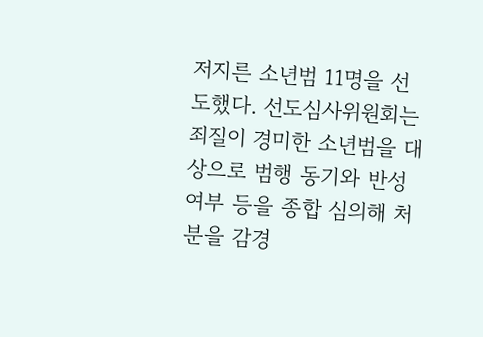저지른 소년범 11명을 선도했다. 선도심사위원회는 죄질이 경미한 소년범을 대상으로 범행 동기와 반성 여부 등을 종합 심의해 처분을 감경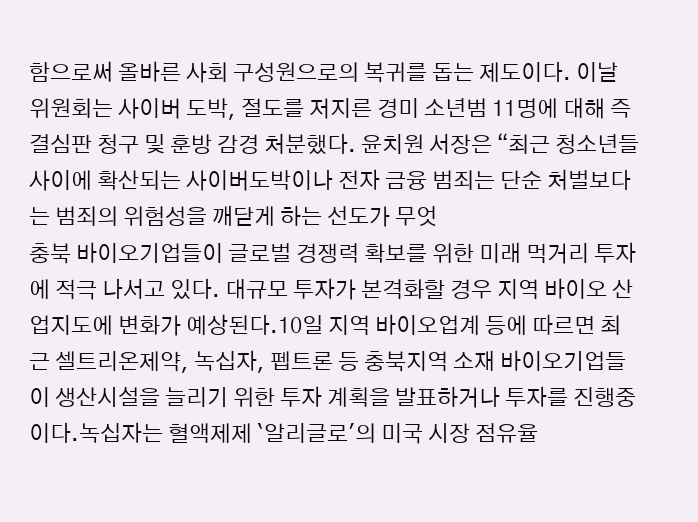함으로써 올바른 사회 구성원으로의 복귀를 돕는 제도이다. 이날 위원회는 사이버 도박, 절도를 저지른 경미 소년범 11명에 대해 즉결심판 청구 및 훈방 감경 처분했다. 윤치원 서장은 “최근 청소년들 사이에 확산되는 사이버도박이나 전자 금융 범죄는 단순 처벌보다는 범죄의 위험성을 깨닫게 하는 선도가 무엇
충북 바이오기업들이 글로벌 경쟁력 확보를 위한 미래 먹거리 투자에 적극 나서고 있다. 대규모 투자가 본격화할 경우 지역 바이오 산업지도에 변화가 예상된다.10일 지역 바이오업계 등에 따르면 최근 셀트리온제약, 녹십자, 펩트론 등 충북지역 소재 바이오기업들이 생산시설을 늘리기 위한 투자 계획을 발표하거나 투자를 진행중이다.녹십자는 혈액제제 `알리글로'의 미국 시장 점유율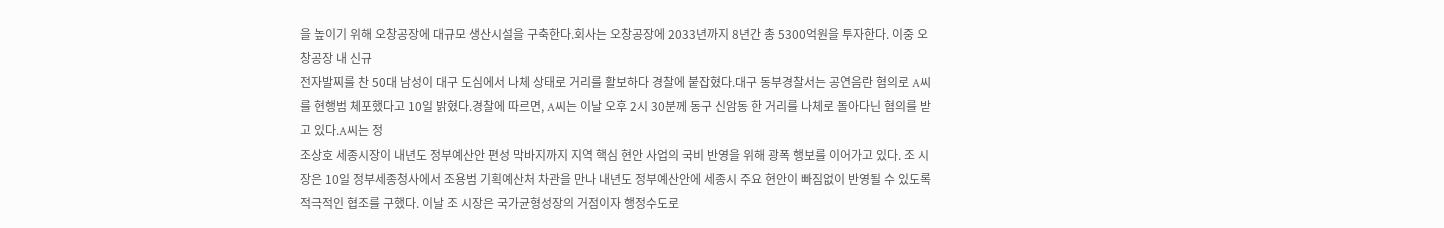을 높이기 위해 오창공장에 대규모 생산시설을 구축한다.회사는 오창공장에 2033년까지 8년간 총 5300억원을 투자한다. 이중 오창공장 내 신규
전자발찌를 찬 50대 남성이 대구 도심에서 나체 상태로 거리를 활보하다 경찰에 붙잡혔다.대구 동부경찰서는 공연음란 혐의로 A씨를 현행범 체포했다고 10일 밝혔다.경찰에 따르면, A씨는 이날 오후 2시 30분께 동구 신암동 한 거리를 나체로 돌아다닌 혐의를 받고 있다.A씨는 정
조상호 세종시장이 내년도 정부예산안 편성 막바지까지 지역 핵심 현안 사업의 국비 반영을 위해 광폭 행보를 이어가고 있다. 조 시장은 10일 정부세종청사에서 조용범 기획예산처 차관을 만나 내년도 정부예산안에 세종시 주요 현안이 빠짐없이 반영될 수 있도록 적극적인 협조를 구했다. 이날 조 시장은 국가균형성장의 거점이자 행정수도로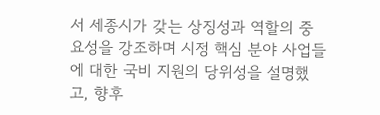서 세종시가 갖는 상징성과 역할의 중요성을 강조하며 시정 핵심 분야 사업들에 대한 국비 지원의 당위성을 설명했고, 향후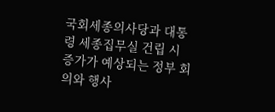국회세종의사당과 대통령 세종집무실 건립 시 증가가 예상되는 정부 회의와 행사